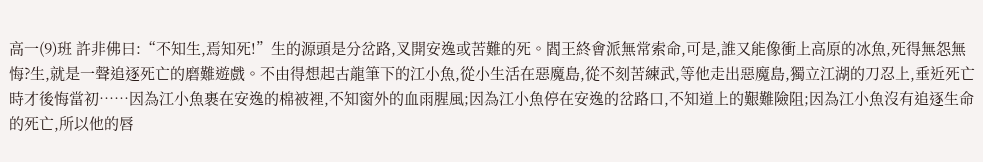高一(9)班 許非佛曰:“不知生,焉知死!”生的源頭是分岔路,叉開安逸或苦難的死。閻王終會派無常索命,可是,誰又能像衝上高原的冰魚,死得無怨無悔?生,就是一聲追逐死亡的磨難遊戲。不由得想起古龍筆下的江小魚,從小生活在惡魔島,從不刻苦練武,等他走出惡魔島,獨立江湖的刀忍上,垂近死亡時才後悔當初……因為江小魚裹在安逸的棉被裡,不知窗外的血雨腥風;因為江小魚停在安逸的岔路口,不知道上的艱難險阻;因為江小魚沒有追逐生命的死亡,所以他的唇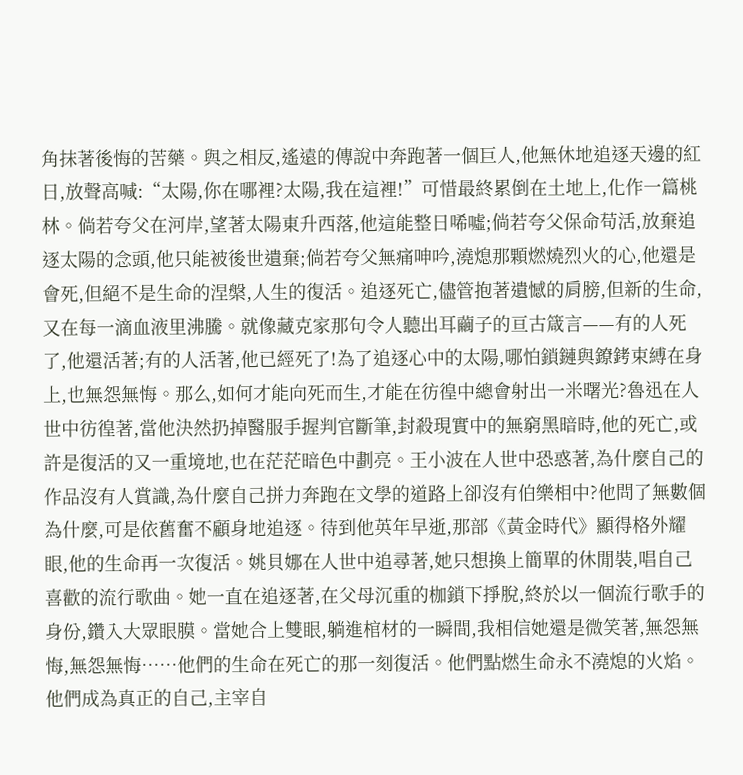角抹著後悔的苦藥。與之相反,遙遠的傳說中奔跑著一個巨人,他無休地追逐天邊的紅日,放聲高喊:“太陽,你在哪裡?太陽,我在這裡!”可惜最終累倒在土地上,化作一篇桃林。倘若夸父在河岸,望著太陽東升西落,他這能整日唏噓;倘若夸父保命苟活,放棄追逐太陽的念頭,他只能被後世遺棄;倘若夸父無痛呻吟,澆熄那顆燃燒烈火的心,他還是會死,但絕不是生命的涅槃,人生的復活。追逐死亡,儘管抱著遺憾的肩膀,但新的生命,又在每一滴血液里沸騰。就像藏克家那句令人聽出耳繭子的亘古箴言——有的人死了,他還活著;有的人活著,他已經死了!為了追逐心中的太陽,哪怕鎖鏈與鐐銬束縛在身上,也無怨無悔。那么,如何才能向死而生,才能在彷徨中總會射出一米曙光?魯迅在人世中彷徨著,當他決然扔掉醫服手握判官斷筆,封殺現實中的無窮黑暗時,他的死亡,或許是復活的又一重境地,也在茫茫暗色中劃亮。王小波在人世中恐惑著,為什麼自己的作品沒有人賞識,為什麼自己拼力奔跑在文學的道路上卻沒有伯樂相中?他問了無數個為什麼,可是依舊奮不顧身地追逐。待到他英年早逝,那部《黃金時代》顯得格外耀眼,他的生命再一次復活。姚貝娜在人世中追尋著,她只想換上簡單的休閒裝,唱自己喜歡的流行歌曲。她一直在追逐著,在父母沉重的枷鎖下掙脫,終於以一個流行歌手的身份,鑽入大眾眼膜。當她合上雙眼,躺進棺材的一瞬間,我相信她還是微笑著,無怨無悔,無怨無悔……他們的生命在死亡的那一刻復活。他們點燃生命永不澆熄的火焰。他們成為真正的自己,主宰自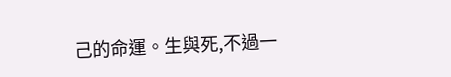己的命運。生與死,不過一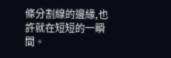條分割線的邊緣,也許就在短短的一瞬間。